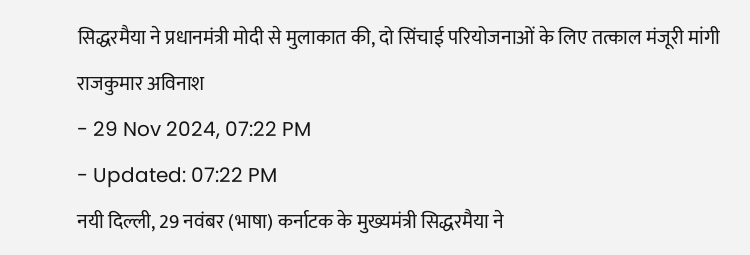सिद्धरमैया ने प्रधानमंत्री मोदी से मुलाकात की, दो सिंचाई परियोजनाओं के लिए तत्काल मंजूरी मांगी
राजकुमार अविनाश
- 29 Nov 2024, 07:22 PM
- Updated: 07:22 PM
नयी दिल्ली, 29 नवंबर (भाषा) कर्नाटक के मुख्यमंत्री सिद्धरमैया ने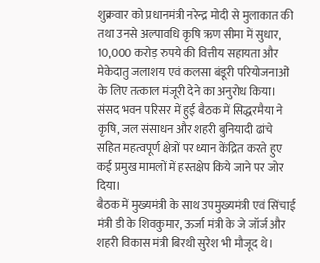शुक्रवार को प्रधानमंत्री नरेन्द्र मोदी से मुलाकात की तथा उनसे अल्पावधि कृषि ऋण सीमा में सुधार, 10,000 करोड़ रुपये की वित्तीय सहायता और मेकेदातु जलाशय एवं कलसा बंडूरी परियोजनाओं के लिए तत्काल मंजूरी देने का अनुरोध किया।
संसद भवन परिसर में हुई बैठक में सिद्धरमैया ने कृषि, जल संसाधन और शहरी बुनियादी ढांचे सहित महत्वपूर्ण क्षेत्रों पर ध्यान केंद्रित करते हुए कई प्रमुख मामलों में हस्तक्षेप किये जाने पर जोर दिया।
बैठक में मुख्यमंत्री के साथ उपमुख्यमंत्री एवं सिंचाई मंत्री डी के शिवकुमार, ऊर्जा मंत्री के जे जॉर्ज और शहरी विकास मंत्री बिरथी सुरेश भी मौजूद थे।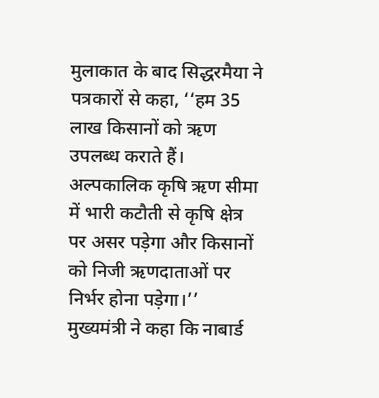मुलाकात के बाद सिद्धरमैया ने पत्रकारों से कहा, ‘‘हम 35 लाख किसानों को ऋण उपलब्ध कराते हैं। अल्पकालिक कृषि ऋण सीमा में भारी कटौती से कृषि क्षेत्र पर असर पड़ेगा और किसानों को निजी ऋणदाताओं पर निर्भर होना पड़ेगा।’’
मुख्यमंत्री ने कहा कि नाबार्ड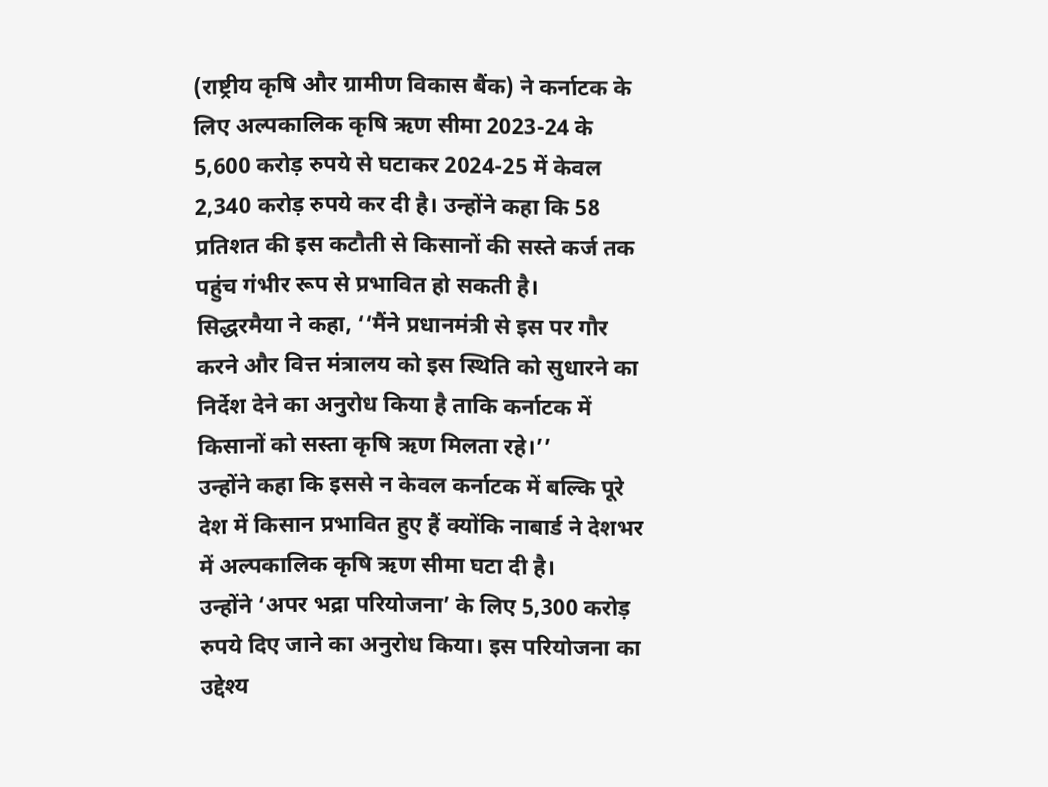(राष्ट्रीय कृषि और ग्रामीण विकास बैंक) ने कर्नाटक के लिए अल्पकालिक कृषि ऋण सीमा 2023-24 के 5,600 करोड़ रुपये से घटाकर 2024-25 में केवल 2,340 करोड़ रुपये कर दी है। उन्होंने कहा कि 58 प्रतिशत की इस कटौती से किसानों की सस्ते कर्ज तक पहुंच गंभीर रूप से प्रभावित हो सकती है।
सिद्धरमैया ने कहा, ‘‘मैंने प्रधानमंत्री से इस पर गौर करने और वित्त मंत्रालय को इस स्थिति को सुधारने का निर्देश देने का अनुरोध किया है ताकि कर्नाटक में किसानों को सस्ता कृषि ऋण मिलता रहे।’’
उन्होंने कहा कि इससे न केवल कर्नाटक में बल्कि पूरे देश में किसान प्रभावित हुए हैं क्योंकि नाबार्ड ने देशभर में अल्पकालिक कृषि ऋण सीमा घटा दी है।
उन्होंने ‘अपर भद्रा परियोजना’ के लिए 5,300 करोड़ रुपये दिए जाने का अनुरोध किया। इस परियोजना का उद्देश्य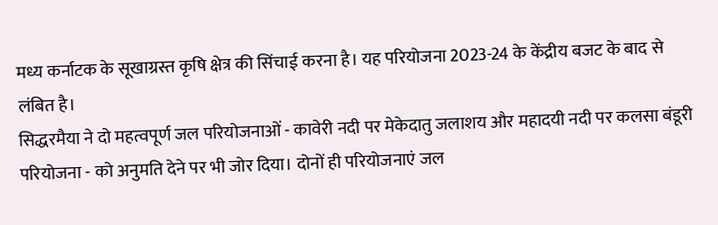मध्य कर्नाटक के सूखाग्रस्त कृषि क्षेत्र की सिंचाई करना है। यह परियोजना 2023-24 के केंद्रीय बजट के बाद से लंबित है।
सिद्धरमैया ने दो महत्वपूर्ण जल परियोजनाओं - कावेरी नदी पर मेकेदातु जलाशय और महादयी नदी पर कलसा बंडूरी परियोजना - को अनुमति देने पर भी जोर दिया। दोनों ही परियोजनाएं जल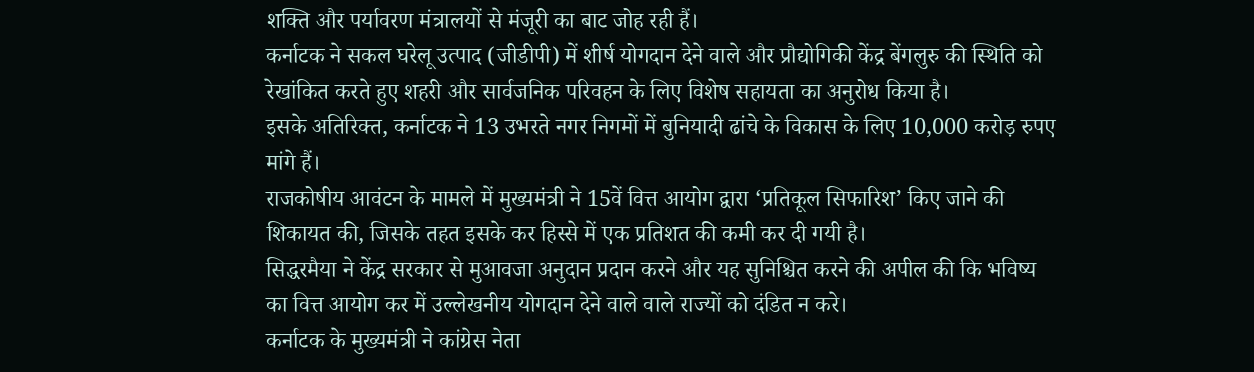शक्ति और पर्यावरण मंत्रालयों से मंजूरी का बाट जोह रही हैं।
कर्नाटक ने सकल घरेलू उत्पाद (जीडीपी) में शीर्ष योगदान देने वाले और प्रौद्योगिकी केंद्र बेंगलुरु की स्थिति को रेखांकित करते हुए शहरी और सार्वजनिक परिवहन के लिए विशेष सहायता का अनुरोध किया है।
इसके अतिरिक्त, कर्नाटक ने 13 उभरते नगर निगमों में बुनियादी ढांचे के विकास के लिए 10,000 करोड़ रुपए मांगे हैं।
राजकोषीय आवंटन के मामले में मुख्यमंत्री ने 15वें वित्त आयोग द्वारा ‘प्रतिकूल सिफारिश’ किए जाने की शिकायत की, जिसके तहत इसके कर हिस्से में एक प्रतिशत की कमी कर दी गयी है।
सिद्धरमैया ने केंद्र सरकार से मुआवजा अनुदान प्रदान करने और यह सुनिश्चित करने की अपील की कि भविष्य का वित्त आयोग कर में उल्लेखनीय योगदान देने वाले वाले राज्यों को दंडित न करे।
कर्नाटक के मुख्यमंत्री ने कांग्रेस नेता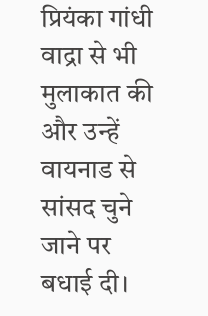प्रियंका गांधी वाद्रा से भी मुलाकात की और उन्हें वायनाड से सांसद चुने जाने पर बधाई दी।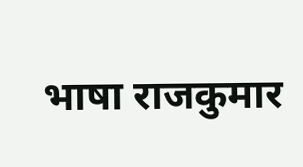भाषा राजकुमार